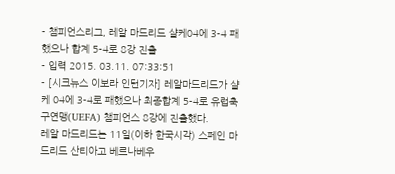- 챔피언스리그, 레알 마드리드 샬케04에 3-4 패했으나 합계 5-4로 8강 진출
- 입력 2015. 03.11. 07:33:51
- [시크뉴스 이보라 인턴기자] 레알마드리드가 샬케 04에 3-4로 패했으나 최종합계 5-4로 유럽축구연맹(UEFA) 챔피언스 8강에 진출했다.
레알 마드리드는 11일(이하 한국시각) 스페인 마드리드 산티아고 베르나베우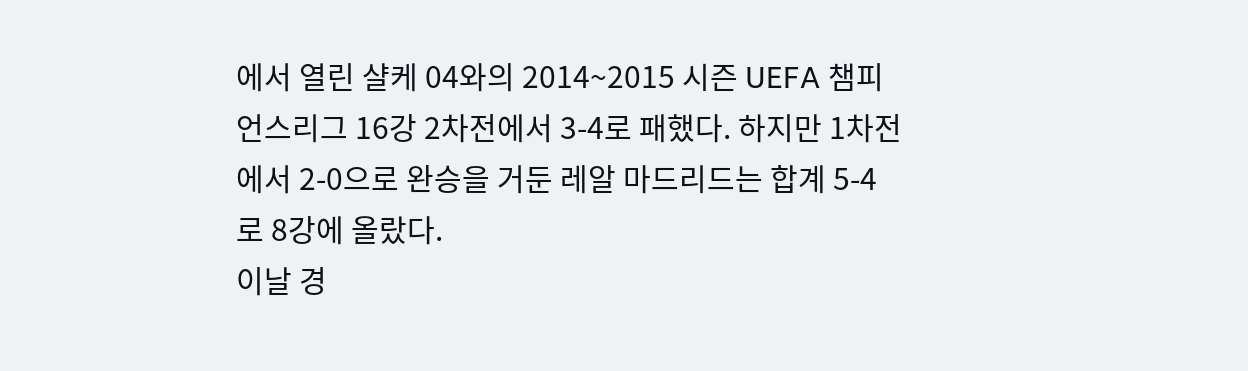에서 열린 샬케 04와의 2014~2015 시즌 UEFA 챔피언스리그 16강 2차전에서 3-4로 패했다. 하지만 1차전에서 2-0으로 완승을 거둔 레알 마드리드는 합계 5-4로 8강에 올랐다.
이날 경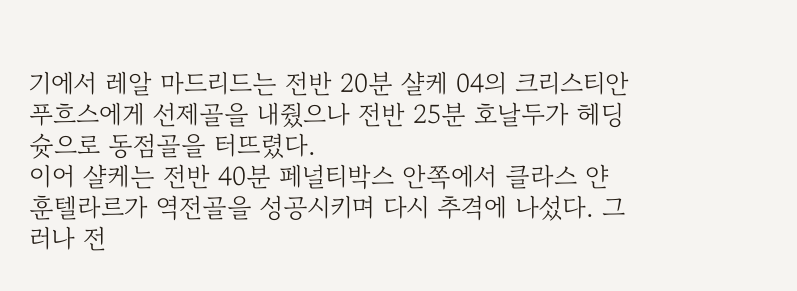기에서 레알 마드리드는 전반 20분 샬케 04의 크리스티안 푸흐스에게 선제골을 내줬으나 전반 25분 호날두가 헤딩 슛으로 동점골을 터뜨렸다.
이어 샬케는 전반 40분 페널티박스 안쪽에서 클라스 얀 훈텔라르가 역전골을 성공시키며 다시 추격에 나섰다. 그러나 전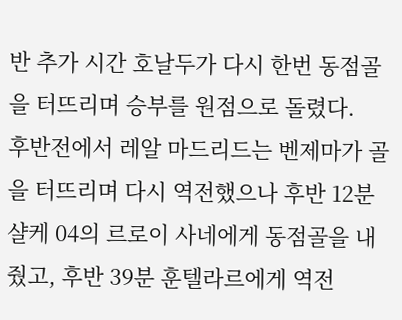반 추가 시간 호날두가 다시 한번 동점골을 터뜨리며 승부를 원점으로 돌렸다.
후반전에서 레알 마드리드는 벤제마가 골을 터뜨리며 다시 역전했으나 후반 12분 샬케 04의 르로이 사네에게 동점골을 내줬고, 후반 39분 훈텔라르에게 역전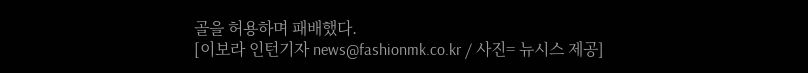골을 허용하며 패배했다.
[이보라 인턴기자 news@fashionmk.co.kr / 사진= 뉴시스 제공]